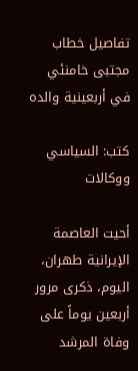تفاصيل خطاب مجتبى خامنئي في أربعينية والده

كتب: السياسي ووكالات

أحيت العاصمة الإيرانية طهران، اليوم، ذكرى مرور أربعين يوماً على وفاة المرشد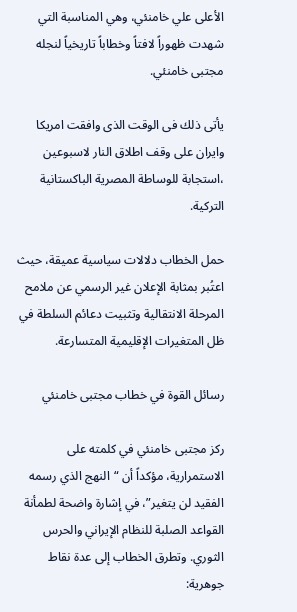الأعلى علي خامنئي، وهي المناسبة التي شهدت ظهوراً لافتاً وخطاباً تاريخياً لنجله مجتبى خامنئي.

يأتى ذلك فى الوقت الذى وافقت امريكا وايران على وقف اطلاق النار لاسبوعين ،استجابة للوساطة المصرية الباكستانية التركية.

حمل الخطاب دلالات سياسية عميقة، حيث اعتُبر بمثابة الإعلان غير الرسمي عن ملامح المرحلة الانتقالية وتثبيت دعائم السلطة في ظل المتغيرات الإقليمية المتسارعة.

رسائل القوة في خطاب مجتبى خامنئي

ركز مجتبى خامنئي في كلمته على الاستمرارية، مؤكداً أن “النهج الذي رسمه الفقيد لن يتغير”، في إشارة واضحة لطمأنة القواعد الصلبة للنظام الإيراني والحرس الثوري. وتطرق الخطاب إلى عدة نقاط جوهرية: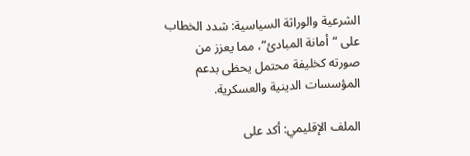الشرعية والوراثة السياسية: شدد الخطاب على “أمانة المبادئ”، مما يعزز من صورته كخليفة محتمل يحظى بدعم المؤسسات الدينية والعسكرية.

الملف الإقليمي: أكد على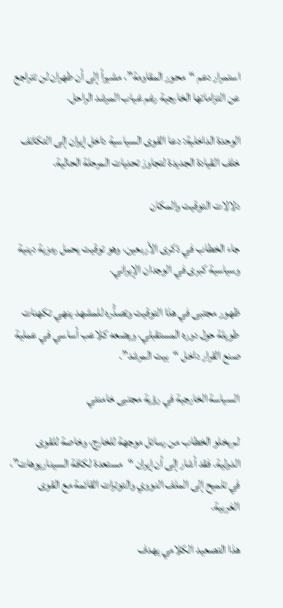استمرار دعم “محور المقاومة”، مشيراً إلى أن طهران لن تتراجع عن التزاماتها الخارجية رغم غياب المرشد الراحل.

الوحدة الداخلية: دعا القوى السياسية داخل إيران إلى التكاتف خلف القيادة الجديدة لتجاوز تحديات المرحلة الحالية.

دلالات التوقيت والمكان

جاء الخطاب في ذكرى الأربعين، وهو توقيت يحمل رمزية دينية وسياسية كبرى في الوجدان الإيراني.

ظهور مجتبى في هذا التوقيت وتصدُّره للمشهد ينهي تكهنات طويلة حول دوره المستقبلي، ويضعه كلاعب أساسي في عملية صنع القرار داخل “بيت المرشد”.

السياسة الخارجية في رؤية مجتبى خامنئي

لم يخلو الخطاب من رسائل موجهة للخارج، وخاصة للقوى الدولية. فقد أشار إلى أن إيران “مستعدة لكافة السيناريوهات”، في تلميح إلى الملف النووي والتوترات القائمة مع القوى الغربية.

هذا التصعيد الكلامي يهدف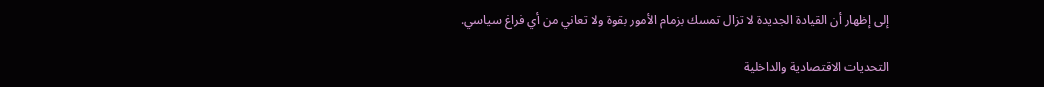إلى إظهار أن القيادة الجديدة لا تزال تمسك بزمام الأمور بقوة ولا تعاني من أي فراغ سياسي.

التحديات الاقتصادية والداخلية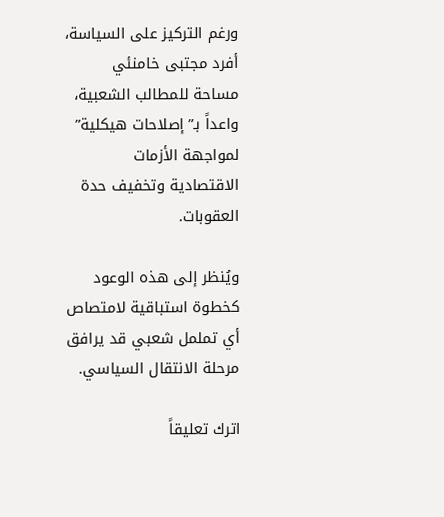ورغم التركيز على السياسة، أفرد مجتبى خامنئي مساحة للمطالب الشعبية، واعداً بـ”إصلاحات هيكلية” لمواجهة الأزمات الاقتصادية وتخفيف حدة العقوبات.

ويُنظر إلى هذه الوعود كخطوة استباقية لامتصاص أي تململ شعبي قد يرافق مرحلة الانتقال السياسي.

اترك تعليقاً